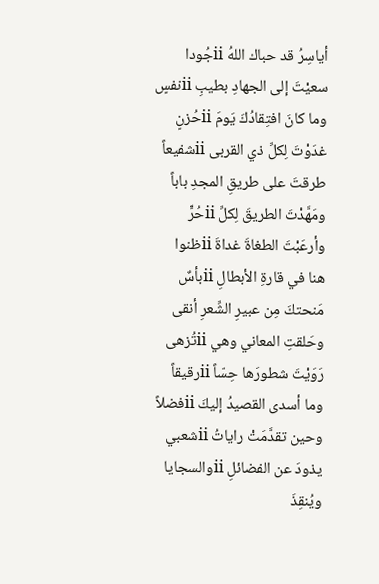أياسِرُ قد حباك اللهُ iiجُودا
سعيْتَ إلى الجهادِ بطيبِ iiنفسٍ
وما كانَ افتِقادُكَ يَومَ iiحُزنٍ
غدَوْتَ لِكلِّ ذي القربى iiشفيعاً
طرقتَ على طريقِ المجدِ باباً
ومَهَّدْتَ الطريقَ لِكلِّ iiحُرٍّ
وأرعَبْتَ الطغاةَ غداةَ iiظنوا
هنا في قارةِ الأبطالِ iiبأسٌ
مَنحتكَ مِن عبيرِ الشِّعرِ أنقى
وحَلقتِ المعاني وهي iiتُزهى
رَوَيْتَ شطورَها حِسّاً iiرقيقاً
وما أسدى القصيدُ إليكَ iiفضلاً
وحين تقدَّمَتْ راياتُ iiشعبي
يذودَ عن الفضائلِ iiوالسجايا
ويُنقِذَ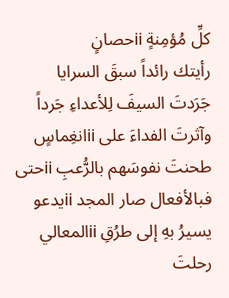كلِّ مُؤمِنةٍ iiحصانٍ
رأيتك رائداً سبقَ السرايا
جَرَدتَ السيفَ لِلأعداءِ جَرداً
وآثرتَ الفداءَ على iiانغِماسٍ
طحنتَ نفوسَهم بالرُّعبِ iiحتى
فبالأفعال صار المجد iiيدعو
يسيرُ بهِ إلى طرُقِ iiالمعالي
رحلتَ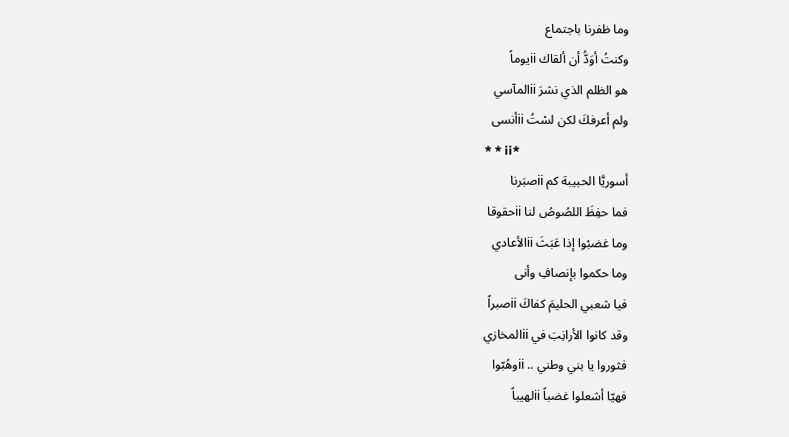وما ظفرنا باجتماع
وكنتُ أوَدُّ أن ألقاك iiيوماً
هو الظلم الذي نشرَ iiالمآسي
ولم أعرفكَ لكن لسْتُ iiأنسى
* * ii*
أسوريَّا الحبيبة كم iiصبَرنا
فما حفِظَ اللصُوصُ لنا iiحقوقا
وما غضبْوا إذا عَبَثَ iiالأعادي
وما حكموا بإنصافِ وأنى
فيا شعبي الحليمَ كفاكَ iiصبراً
وقد كانوا الأرانِبَ في iiالمخازي
فثوروا يا بني وطني .. iiوهُبّوا
فهيّا أشعلوا غضباً iiلهيباً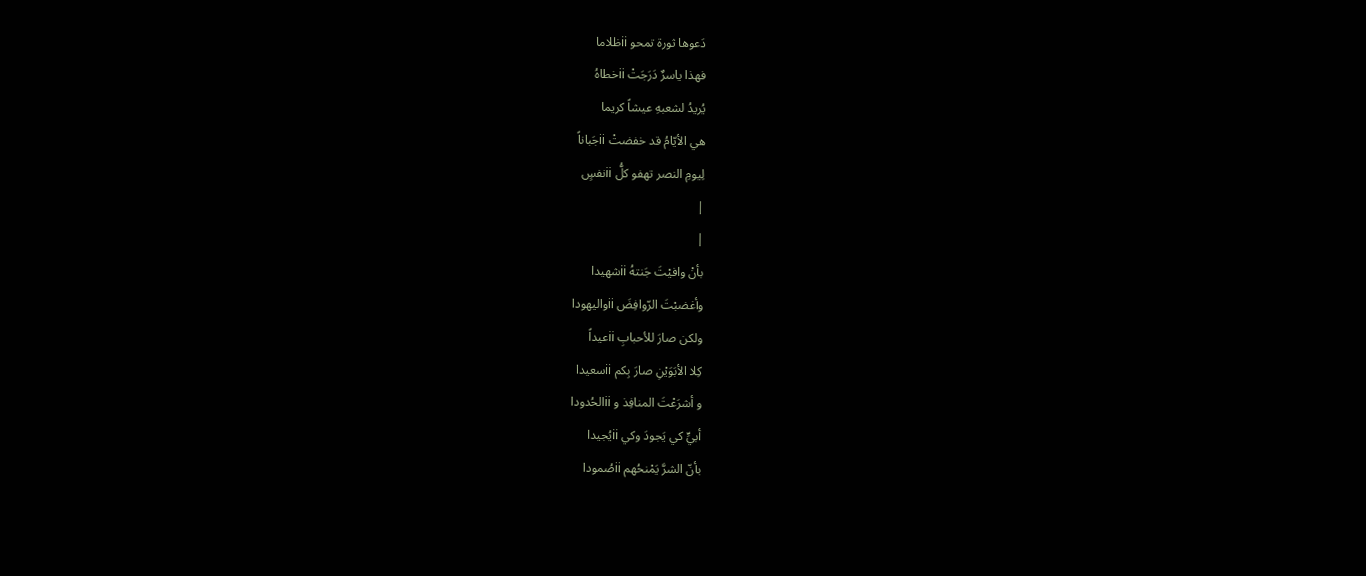دَعوها ثورة تمحو iiظلاما
فهذا ياسرٌ دَرَجَتْ iiخطاهُ
يُريدُ لشعبهِ عيشاً كريما
هي الأيّامُ قد خفضتْ iiجَباناً
لِيومِ النصر تهفو كلُّ iiنفسٍ
|
|
بأنْ وافيْتَ جَنتهُ iiشهيدا
وأغضبْتَ الرّوافِضَ iiواليهودا
ولكن صارَ للأحبابِ iiعيداً
كِلا الأبَوَيْنِ صارَ بِكم iiسعيدا
و أشرَعْتَ المنافِذ و iiالحُدودا
أبيٍّ كي يَجودَ وكي iiيُجيدا
بأنّ الشرَّ يَمْنحُهم iiصُمودا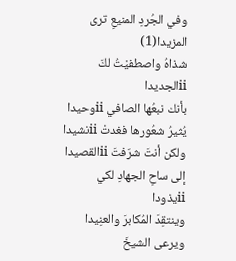وفي الجُردِ المنيعِ ترى المزيدا(1)
شذاهُ واصطفيْتُ لكَ iiالجديدا
بأنك نبعُها الصافي iiوحيدا
يُثيرُ شعُورها فغدتْ iiنشيدا
ولكن أنتَ شرّفتَ iiالقصيدا
إلى ساحِ الجهادِ لكي iiيذودا
وينتقِدَ المُكابرَ والعنِيدا
ويرعى الشيخَ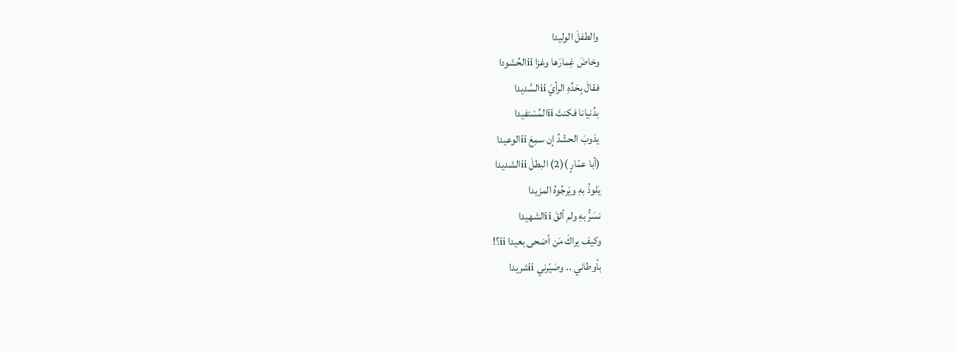والطفلَ الوليدا
وخاضَ غِمارَها وغزا iiالحُشودا
فقالَ بِحَدِّهِ الرأيَ iiالسَّديدا
بدُنيانا فكنتَ iiالمُسْتفيدا
يذوبَ الحشْدُ إن سمِعَ iiالوعيدا
(أبا عمّارٍ )(2) البطلَ iiالشديدا
يَلوذُ بهِ ويَرجُوهُ المزيدا
نسَرُّ بهِ ولم ألقَ iiالشهيدا
وكيف يراكَ مَن أضحى بعيدا ii؟!
بأوطاني .. وصَيّرني iiشريدا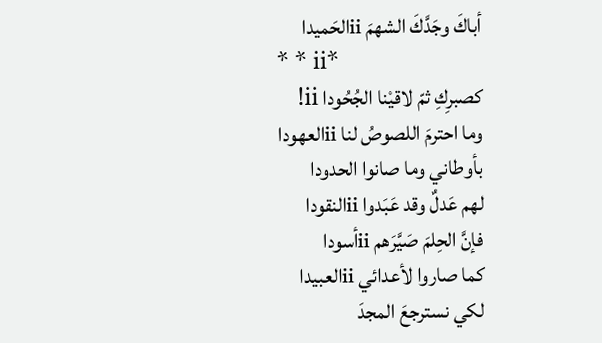أباكَ وجَدَّكَ الشهمَ iiالحَميدا
* * ii*
كصبرِكِ ثمّ لاقيْنا الجُحُودا ii!
وما احترمَ اللصوصُ لنا iiالعهودا
بأوطاني وما صانوا الحدودا
لهم عَدلٌ وقد عَبَدوا iiالنقودا
فإنَّ الحِلمَ صَيَّرَهم iiأسودا
كما صاروا لأعدائي iiالعبيدا
لكي نسترجعَ المجدَ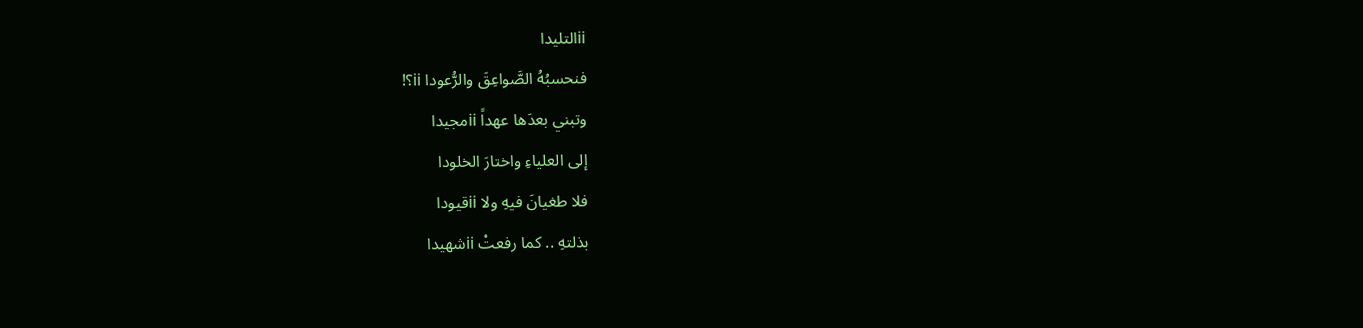iiالتليدا
فنحسبُهُ الصَّواعِقَ والرُّعودا ii؟!
وتبني بعدَها عهداً iiمجيدا
إلى العلياءِ واختارَ الخلودا
فلا طغيانَ فيهِ ولا iiقيودا
بذلتهِ .. كما رفعتْ iiشهيدا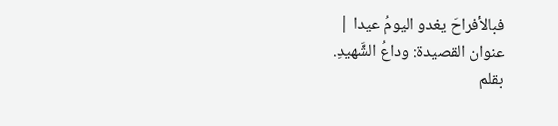فبالأفراحَ يغدو اليومُ عيدا |
عنوان القصيدة: وداعُ الشَّهيدِ.
بقلم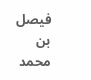فيصل بن محمد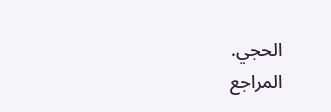الحجي.
المراجع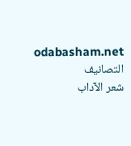odabasham.net
التصانيف
شعر الآداب